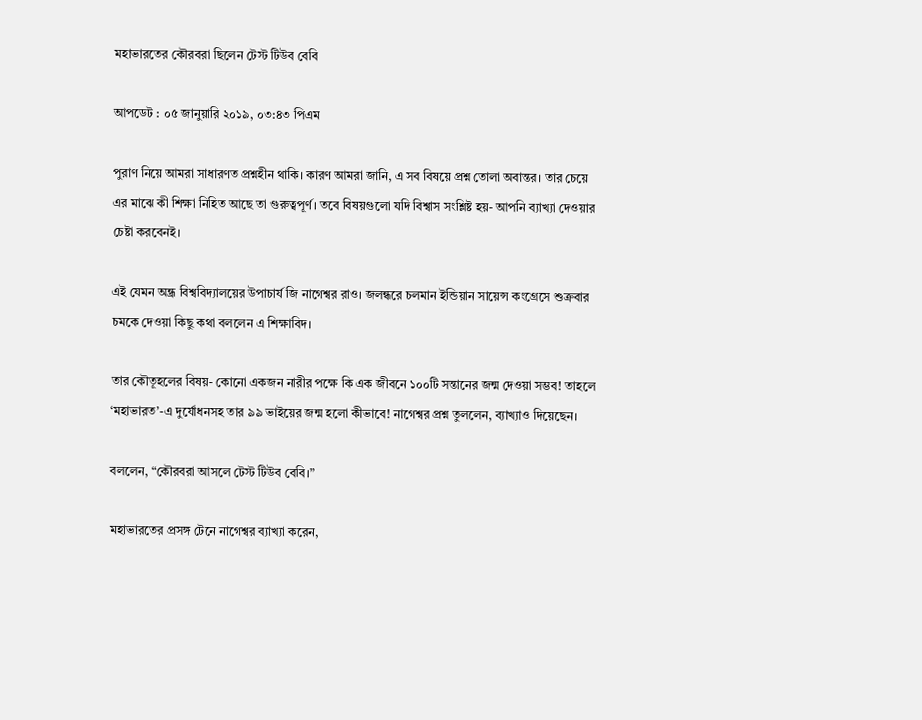মহাভারতের কৌরবরা ছিলেন টেস্ট টিউব বেবি

আপডেট : ০৫ জানুয়ারি ২০১৯, ০৩:৪৩ পিএম

পুরাণ নিয়ে আমরা সাধারণত প্রশ্নহীন থাকি। কারণ আমরা জানি, এ সব বিষয়ে প্রশ্ন তোলা অবান্তর। তার চেয়ে এর মাঝে কী শিক্ষা নিহিত আছে তা গুরুত্বপূর্ণ। তবে বিষয়গুলো যদি বিশ্বাস সংশ্লিষ্ট হয়- আপনি ব্যাখ্যা দেওয়ার চেষ্টা করবেনই।

এই যেমন অন্ধ্র বিশ্ববিদ্যালয়ের উপাচার্য জি নাগেশ্বর রাও। জলন্ধরে চলমান ইন্ডিয়ান সায়েন্স কংগ্রেসে শুক্রবার চমকে দেওয়া কিছু কথা বললেন এ শিক্ষাবিদ।

তার কৌতূহলের বিষয়- কোনো একজন নারীর পক্ষে কি এক জীবনে ১০০টি সন্তানের জন্ম দেওয়া সম্ভব! তাহলে ‘মহাভারত’-এ দুর্যোধনসহ তার ৯৯ ভাইয়ের জন্ম হলো কীভাবে! নাগেশ্বর প্রশ্ন তুললেন, ব্যাখ্যাও দিয়েছেন।

বললেন, “কৌরবরা আসলে টেস্ট টিউব বেবি।”

মহাভারতের প্রসঙ্গ টেনে নাগেশ্বর ব্যাখ্যা করেন,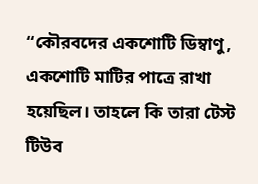“কৌরবদের একশোটি ডিম্বাণু, একশোটি মাটির পাত্রে রাখা হয়েছিল। তাহলে কি তারা টেস্ট টিউব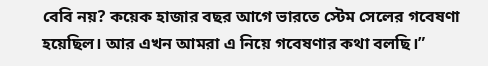বেবি নয়? কয়েক হাজার বছর আগে ভারতে স্টেম সেলের গবেষণা হয়েছিল। আর এখন আমরা এ নিয়ে গবেষণার কথা বলছি।”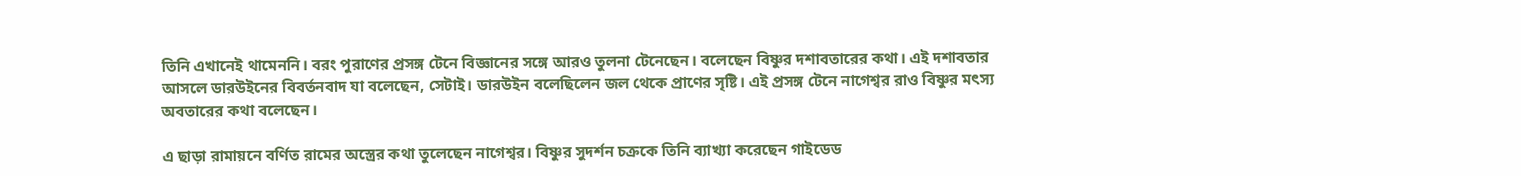তিনি এখানেই থামেননি। বরং পুরাণের প্রসঙ্গ টেনে বিজ্ঞানের সঙ্গে আরও তুলনা টেনেছেন। বলেছেন বিষ্ণুর দশাবতারের কথা। এই দশাবতার আসলে ডারউইনের বিবর্তনবাদ যা বলেছেন, সেটাই। ডারউইন বলেছিলেন জল থেকে প্রাণের সৃষ্টি। এই প্রসঙ্গ টেনে নাগেশ্বর রাও বিষ্ণুর মৎস্য অবতারের কথা বলেছেন।

এ ছাড়া রামায়নে বর্ণিত রামের অস্ত্রের কথা তুলেছেন নাগেশ্বর। বিষ্ণুর সুদর্শন চক্রকে তিনি ব্যাখ্যা করেছেন গাইডেড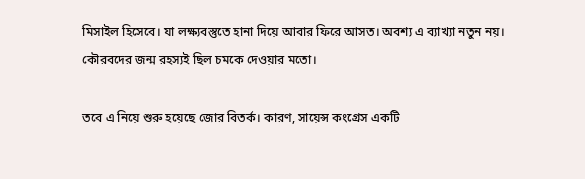মিসাইল হিসেবে। যা লক্ষ্যবস্তুতে হানা দিয়ে আবার ফিরে আসত। অবশ্য এ ব্যাখ্যা নতুন নয়। কৌরবদের জন্ম রহস্যই ছিল চমকে দেওয়ার মতো।

তবে এ নিয়ে শুরু হয়েছে জোর বিতর্ক। কারণ, সায়েন্স কংগ্রেস একটি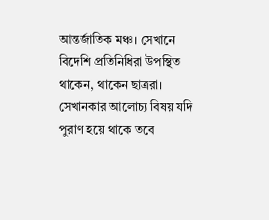আন্তর্জাতিক মঞ্চ। সেখানে বিদেশি প্রতিনিধিরা উপস্থিত থাকেন, থাকেন ছাত্ররা। সেখানকার আলোচ্য বিষয় যদি পুরাণ হয়ে থাকে তবে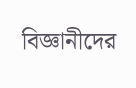বিজ্ঞানীদের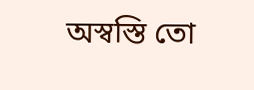অস্বস্তি তো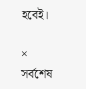হবেই।

×
সর্বশেষ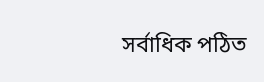সর্বাধিক পঠিত